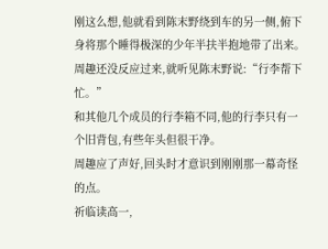刚这么想,他就看到陈末野绕到车的另一侧,俯下身将那个睡得极深的少年半扶半抱地带了出来。
周趣还没反应过来,就听见陈末野说:“行李帮下忙。”
和其他几个成员的行李箱不同,他的行李只有一个旧背包,有些年头但很干净。
周趣应了声好,回头时才意识到刚刚那一幕奇怪的点。
祈临读高一,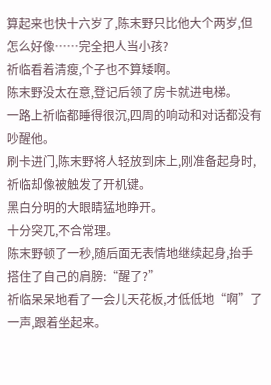算起来也快十六岁了,陈末野只比他大个两岁,但怎么好像……完全把人当小孩?
祈临看着清瘦,个子也不算矮啊。
陈末野没太在意,登记后领了房卡就进电梯。
一路上祈临都睡得很沉,四周的响动和对话都没有吵醒他。
刷卡进门,陈末野将人轻放到床上,刚准备起身时,祈临却像被触发了开机键。
黑白分明的大眼睛猛地睁开。
十分突兀,不合常理。
陈末野顿了一秒,随后面无表情地继续起身,抬手搭住了自己的肩膀:“醒了?”
祈临呆呆地看了一会儿天花板,才低低地“啊”了一声,跟着坐起来。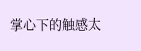掌心下的触感太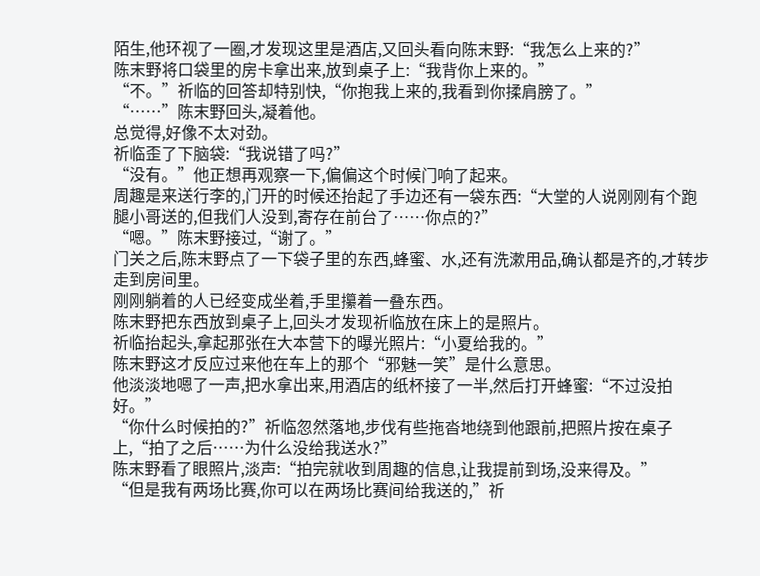陌生,他环视了一圈,才发现这里是酒店,又回头看向陈末野:“我怎么上来的?”
陈末野将口袋里的房卡拿出来,放到桌子上:“我背你上来的。”
“不。”祈临的回答却特别快,“你抱我上来的,我看到你揉肩膀了。”
“……”陈末野回头,凝着他。
总觉得,好像不太对劲。
祈临歪了下脑袋:“我说错了吗?”
“没有。”他正想再观察一下,偏偏这个时候门响了起来。
周趣是来送行李的,门开的时候还抬起了手边还有一袋东西:“大堂的人说刚刚有个跑腿小哥送的,但我们人没到,寄存在前台了……你点的?”
“嗯。”陈末野接过,“谢了。”
门关之后,陈末野点了一下袋子里的东西,蜂蜜、水,还有洗漱用品,确认都是齐的,才转步走到房间里。
刚刚躺着的人已经变成坐着,手里攥着一叠东西。
陈末野把东西放到桌子上,回头才发现祈临放在床上的是照片。
祈临抬起头,拿起那张在大本营下的曝光照片:“小夏给我的。”
陈末野这才反应过来他在车上的那个“邪魅一笑”是什么意思。
他淡淡地嗯了一声,把水拿出来,用酒店的纸杯接了一半,然后打开蜂蜜:“不过没拍好。”
“你什么时候拍的?”祈临忽然落地,步伐有些拖沓地绕到他跟前,把照片按在桌子上,“拍了之后……为什么没给我送水?”
陈末野看了眼照片,淡声:“拍完就收到周趣的信息,让我提前到场,没来得及。”
“但是我有两场比赛,你可以在两场比赛间给我送的,”祈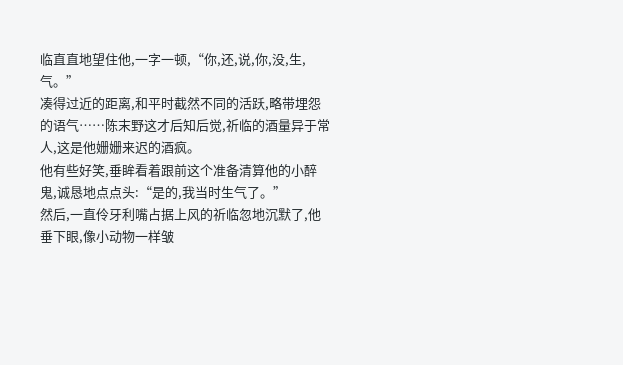临直直地望住他,一字一顿,“你,还,说,你,没,生,气。”
凑得过近的距离,和平时截然不同的活跃,略带埋怨的语气……陈末野这才后知后觉,祈临的酒量异于常人,这是他姗姗来迟的酒疯。
他有些好笑,垂眸看着跟前这个准备清算他的小醉鬼,诚恳地点点头:“是的,我当时生气了。”
然后,一直伶牙利嘴占据上风的祈临忽地沉默了,他垂下眼,像小动物一样皱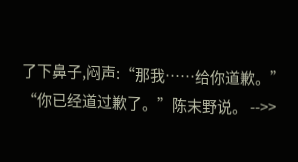了下鼻子,闷声:“那我……给你道歉。”
“你已经道过歉了。”陈末野说。 -->>